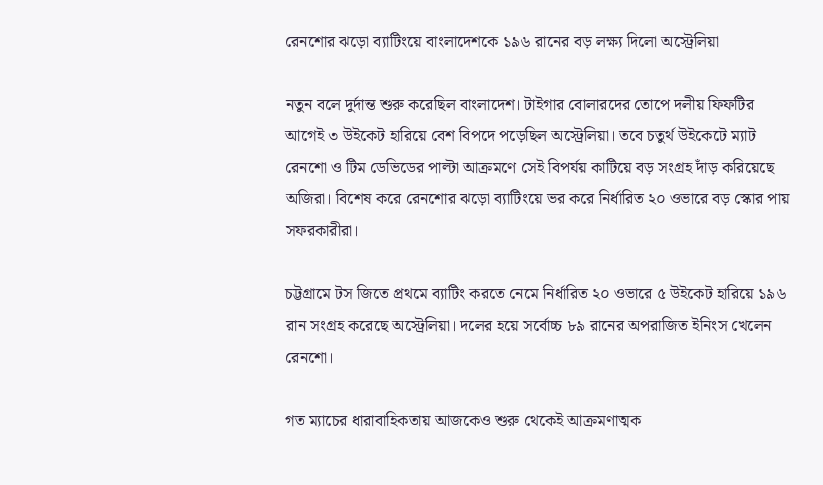রেনশোর ঝড়ো ব্যাটিংয়ে বাংলাদেশকে ১৯৬ রানের বড় লক্ষ্য দিলো অস্ট্রেলিয়া

নতুন বলে দুর্দান্ত শুরু করেছিল বাংলাদেশ। টাইগার বোলারদের তোপে দলীয় ফিফটির আগেই ৩ উইকেট হারিয়ে বেশ বিপদে পড়েছিল অস্ট্রেলিয়া। তবে চতুর্থ উইকেটে ম্যাট রেনশো ও টিম ডেভিডের পাল্টা আক্রমণে সেই বিপর্যয় কাটিয়ে বড় সংগ্রহ দাঁড় করিয়েছে অজিরা। বিশেষ করে রেনশোর ঝড়ো ব্যাটিংয়ে ভর করে নির্ধারিত ২০ ওভারে বড় স্কোর পায় সফরকারীরা।

চট্টগ্রামে টস জিতে প্রথমে ব্যাটিং করতে নেমে নির্ধারিত ২০ ওভারে ৫ উইকেট হারিয়ে ১৯৬ রান সংগ্রহ করেছে অস্ট্রেলিয়া। দলের হয়ে সর্বোচ্চ ৮৯ রানের অপরাজিত ইনিংস খেলেন রেনশো।

গত ম্যাচের ধারাবাহিকতায় আজকেও শুরু থেকেই আক্রমণাত্মক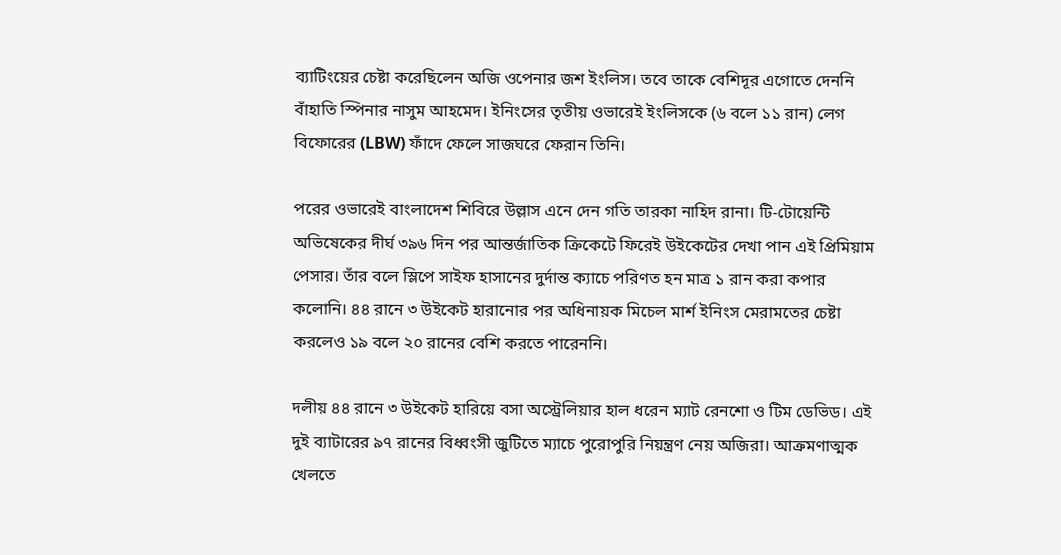ব্যাটিংয়ের চেষ্টা করেছিলেন অজি ওপেনার জশ ইংলিস। তবে তাকে বেশিদূর এগোতে দেননি বাঁহাতি স্পিনার নাসুম আহমেদ। ইনিংসের তৃতীয় ওভারেই ইংলিসকে (৬ বলে ১১ রান) লেগ বিফোরের (LBW) ফাঁদে ফেলে সাজঘরে ফেরান তিনি।

পরের ওভারেই বাংলাদেশ শিবিরে উল্লাস এনে দেন গতি তারকা নাহিদ রানা। টি-টোয়েন্টি অভিষেকের দীর্ঘ ৩৯৬ দিন পর আন্তর্জাতিক ক্রিকেটে ফিরেই উইকেটের দেখা পান এই প্রিমিয়াম পেসার। তাঁর বলে স্লিপে সাইফ হাসানের দুর্দান্ত ক্যাচে পরিণত হন মাত্র ১ রান করা কপার কলোনি। ৪৪ রানে ৩ উইকেট হারানোর পর অধিনায়ক মিচেল মার্শ ইনিংস মেরামতের চেষ্টা করলেও ১৯ বলে ২০ রানের বেশি করতে পারেননি।

দলীয় ৪৪ রানে ৩ উইকেট হারিয়ে বসা অস্ট্রেলিয়ার হাল ধরেন ম্যাট রেনশো ও টিম ডেভিড। এই দুই ব্যাটারের ৯৭ রানের বিধ্বংসী জুটিতে ম্যাচে পুরোপুরি নিয়ন্ত্রণ নেয় অজিরা। আক্রমণাত্মক খেলতে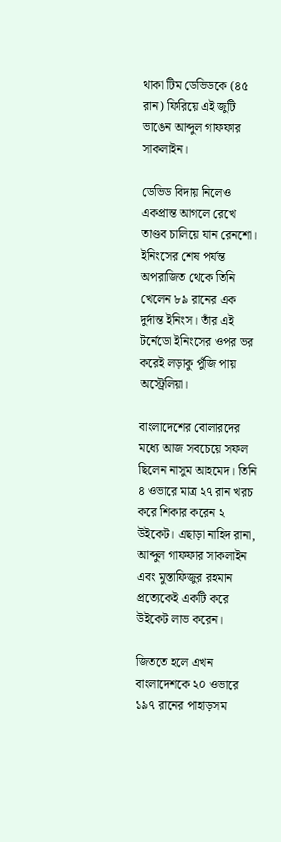থাকা টিম ডেভিডকে (৪৫ রান) ফিরিয়ে এই জুটি ভাঙেন আব্দুল গাফফার সাকলাইন।

ডেভিড বিদায় নিলেও একপ্রান্ত আগলে রেখে তাণ্ডব চালিয়ে যান রেনশো। ইনিংসের শেষ পর্যন্ত অপরাজিত থেকে তিনি খেলেন ৮৯ রানের এক দুর্দান্ত ইনিংস। তাঁর এই টর্নেডো ইনিংসের ওপর ভর করেই লড়াকু পুঁজি পায় অস্ট্রেলিয়া।

বাংলাদেশের বোলারদের মধ্যে আজ সবচেয়ে সফল ছিলেন নাসুম আহমেদ। তিনি ৪ ওভারে মাত্র ২৭ রান খরচ করে শিকার করেন ২ উইকেট। এছাড়া নাহিদ রানা, আব্দুল গাফফার সাকলাইন এবং মুস্তাফিজুর রহমান প্রত্যেকেই একটি করে উইকেট লাভ করেন।

জিততে হলে এখন বাংলাদেশকে ২০ ওভারে ১৯৭ রানের পাহাড়সম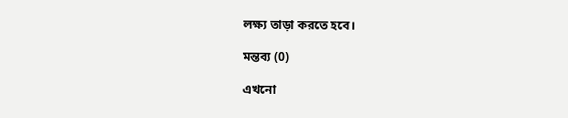লক্ষ্য তাড়া করতে হবে।

মন্তব্য (0)

এখনো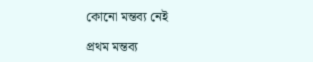কোনো মন্তব্য নেই

প্রথম মন্তব্য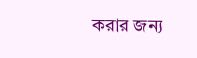করার জন্য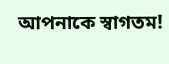আপনাকে স্বাগতম!